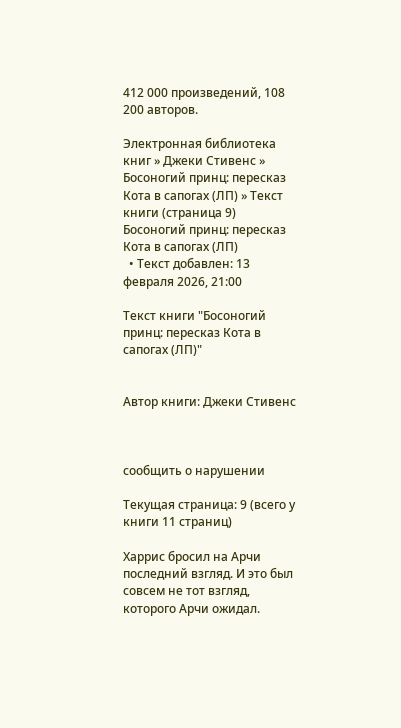412 000 произведений, 108 200 авторов.

Электронная библиотека книг » Джеки Стивенс » Босоногий принц: пересказ Кота в сапогах (ЛП) » Текст книги (страница 9)
Босоногий принц: пересказ Кота в сапогах (ЛП)
  • Текст добавлен: 13 февраля 2026, 21:00

Текст книги "Босоногий принц: пересказ Кота в сапогах (ЛП)"


Автор книги: Джеки Стивенс



сообщить о нарушении

Текущая страница: 9 (всего у книги 11 страниц)

Харрис бросил на Арчи последний взгляд. И это был совсем не тот взгляд, которого Арчи ожидал.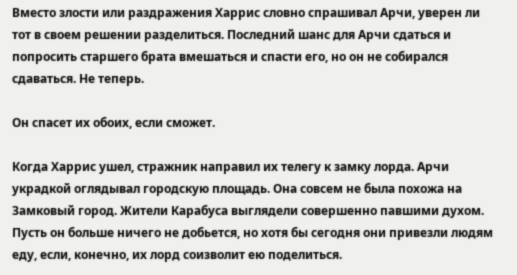Вместо злости или раздражения Харрис словно спрашивал Арчи, уверен ли тот в своем решении разделиться. Последний шанс для Арчи сдаться и попросить старшего брата вмешаться и спасти его, но он не собирался сдаваться. Не теперь.

Он спасет их обоих, если сможет.

Когда Харрис ушел, стражник направил их телегу к замку лорда. Арчи украдкой оглядывал городскую площадь. Она совсем не была похожа на Замковый город. Жители Карабуса выглядели совершенно павшими духом. Пусть он больше ничего не добьется, но хотя бы сегодня они привезли людям еду, если, конечно, их лорд соизволит ею поделиться.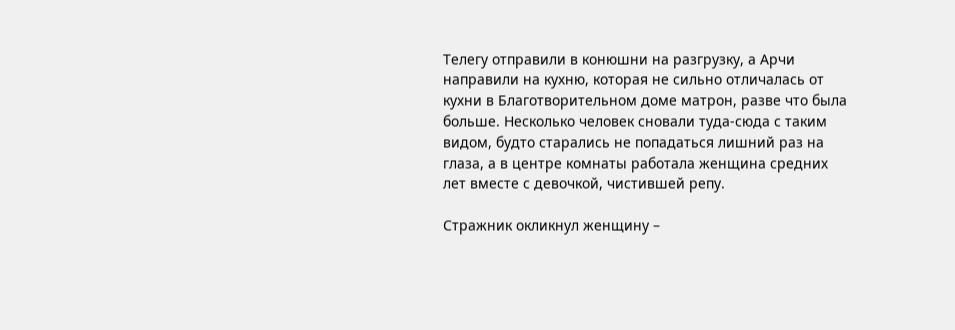Телегу отправили в конюшни на разгрузку, а Арчи направили на кухню, которая не сильно отличалась от кухни в Благотворительном доме матрон, разве что была больше. Несколько человек сновали туда-сюда с таким видом, будто старались не попадаться лишний раз на глаза, а в центре комнаты работала женщина средних лет вместе с девочкой, чистившей репу.

Стражник окликнул женщину –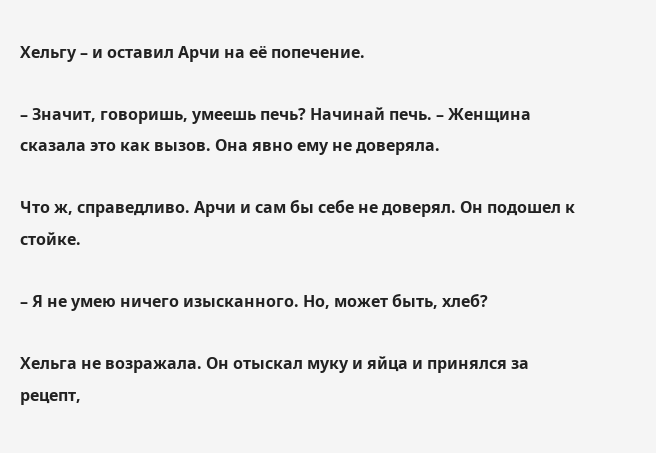Хельгу – и оставил Арчи на её попечение.

– Значит, говоришь, умеешь печь? Начинай печь. – Женщина сказала это как вызов. Она явно ему не доверяла.

Что ж, справедливо. Арчи и сам бы себе не доверял. Он подошел к стойке.

– Я не умею ничего изысканного. Но, может быть, хлеб?

Хельга не возражала. Он отыскал муку и яйца и принялся за рецепт,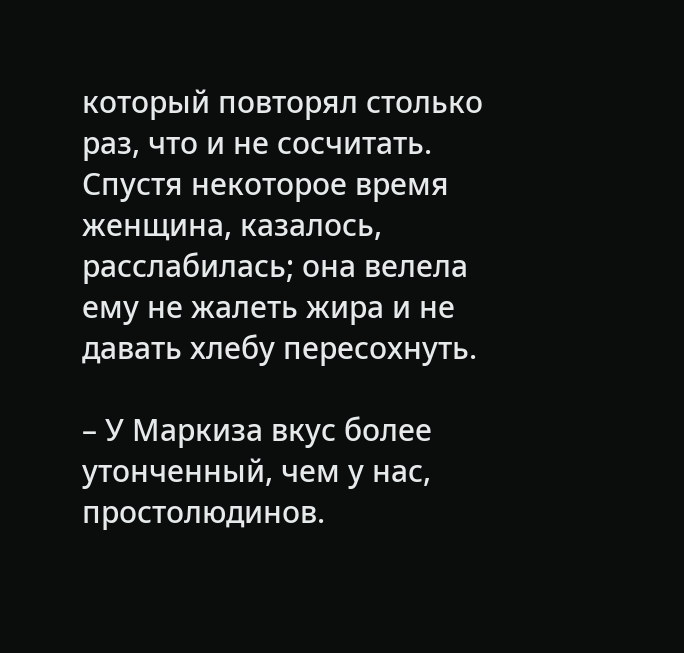который повторял столько раз, что и не сосчитать. Спустя некоторое время женщина, казалось, расслабилась; она велела ему не жалеть жира и не давать хлебу пересохнуть.

– У Маркиза вкус более утонченный, чем у нас, простолюдинов.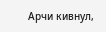Арчи кивнул,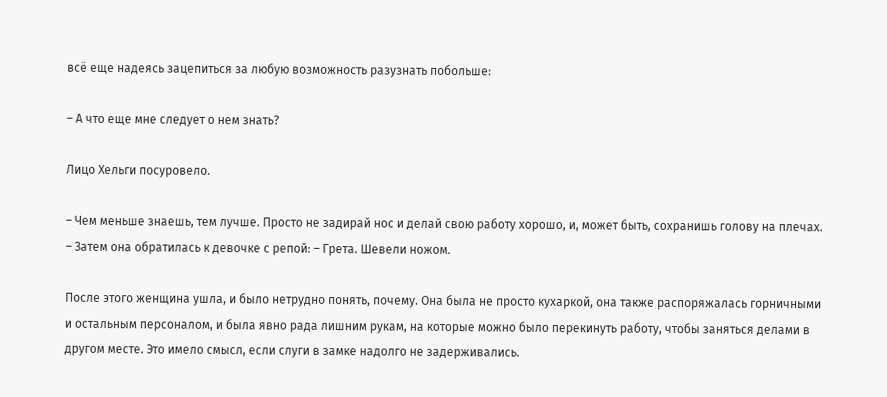всё еще надеясь зацепиться за любую возможность разузнать побольше:

– А что еще мне следует о нем знать?

Лицо Хельги посуровело.

– Чем меньше знаешь, тем лучше. Просто не задирай нос и делай свою работу хорошо, и, может быть, сохранишь голову на плечах. – Затем она обратилась к девочке с репой: – Грета. Шевели ножом.

После этого женщина ушла, и было нетрудно понять, почему. Она была не просто кухаркой, она также распоряжалась горничными и остальным персоналом, и была явно рада лишним рукам, на которые можно было перекинуть работу, чтобы заняться делами в другом месте. Это имело смысл, если слуги в замке надолго не задерживались.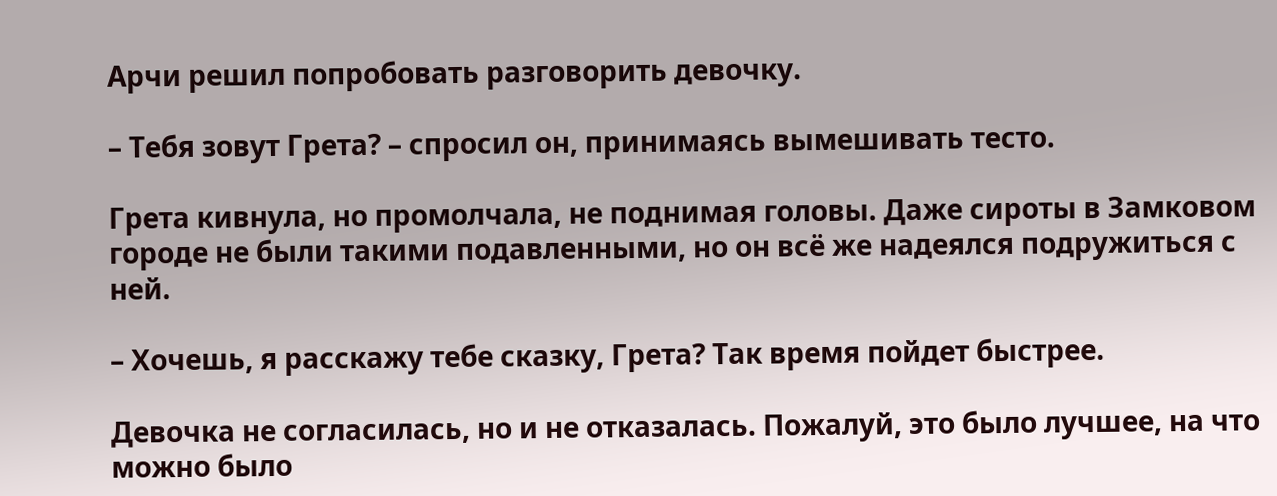Арчи решил попробовать разговорить девочку.

– Тебя зовут Грета? – спросил он, принимаясь вымешивать тесто.

Грета кивнула, но промолчала, не поднимая головы. Даже сироты в Замковом городе не были такими подавленными, но он всё же надеялся подружиться с ней.

– Хочешь, я расскажу тебе сказку, Грета? Так время пойдет быстрее.

Девочка не согласилась, но и не отказалась. Пожалуй, это было лучшее, на что можно было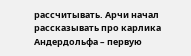рассчитывать. Арчи начал рассказывать про карлика Андердольфа – первую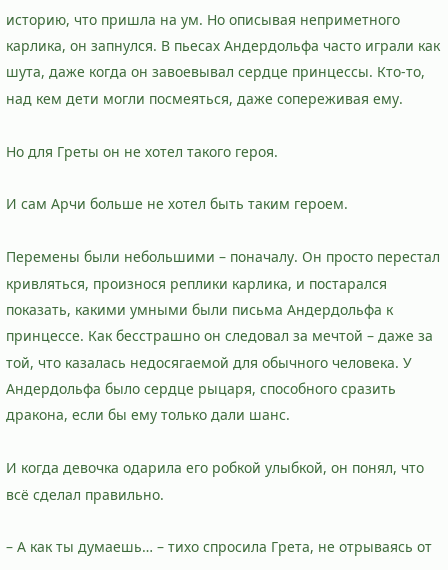историю, что пришла на ум. Но описывая неприметного карлика, он запнулся. В пьесах Андердольфа часто играли как шута, даже когда он завоевывал сердце принцессы. Кто-то, над кем дети могли посмеяться, даже сопереживая ему.

Но для Греты он не хотел такого героя.

И сам Арчи больше не хотел быть таким героем.

Перемены были небольшими – поначалу. Он просто перестал кривляться, произнося реплики карлика, и постарался показать, какими умными были письма Андердольфа к принцессе. Как бесстрашно он следовал за мечтой – даже за той, что казалась недосягаемой для обычного человека. У Андердольфа было сердце рыцаря, способного сразить дракона, если бы ему только дали шанс.

И когда девочка одарила его робкой улыбкой, он понял, что всё сделал правильно.

– А как ты думаешь… – тихо спросила Грета, не отрываясь от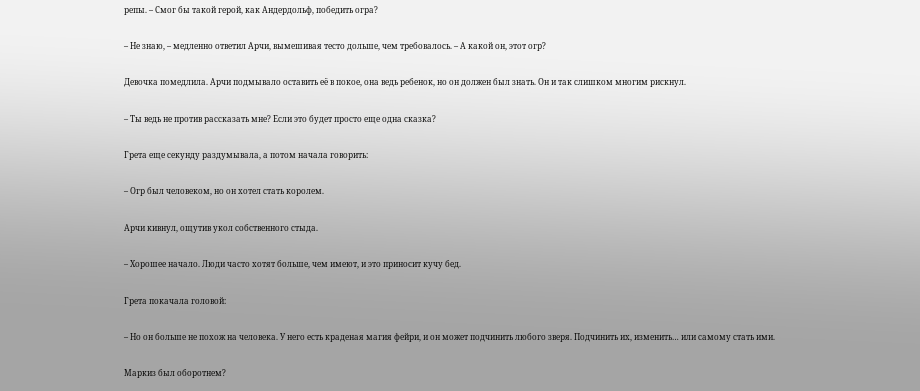репы. – Смог бы такой герой, как Андердольф, победить огра?

– Не знаю, – медленно ответил Арчи, вымешивая тесто дольше, чем требовалось. – А какой он, этот огр?

Девочка помедлила. Арчи подмывало оставить её в покое, она ведь ребенок, но он должен был знать. Он и так слишком многим рискнул.

– Ты ведь не против рассказать мне? Если это будет просто еще одна сказка?

Грета еще секунду раздумывала, а потом начала говорить:

– Огр был человеком, но он хотел стать королем.

Арчи кивнул, ощутив укол собственного стыда.

– Хорошее начало. Люди часто хотят больше, чем имеют, и это приносит кучу бед.

Грета покачала головой:

– Но он больше не похож на человека. У него есть краденая магия фейри, и он может подчинить любого зверя. Подчинить их, изменить… или самому стать ими.

Маркиз был оборотнем?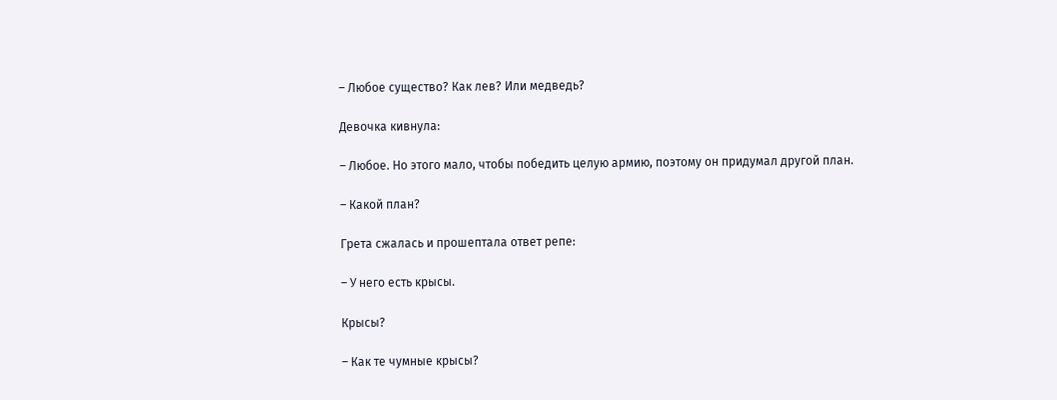– Любое существо? Как лев? Или медведь?

Девочка кивнула:

– Любое. Но этого мало, чтобы победить целую армию, поэтому он придумал другой план.

– Какой план?

Грета сжалась и прошептала ответ репе:

– У него есть крысы.

Крысы?

– Как те чумные крысы?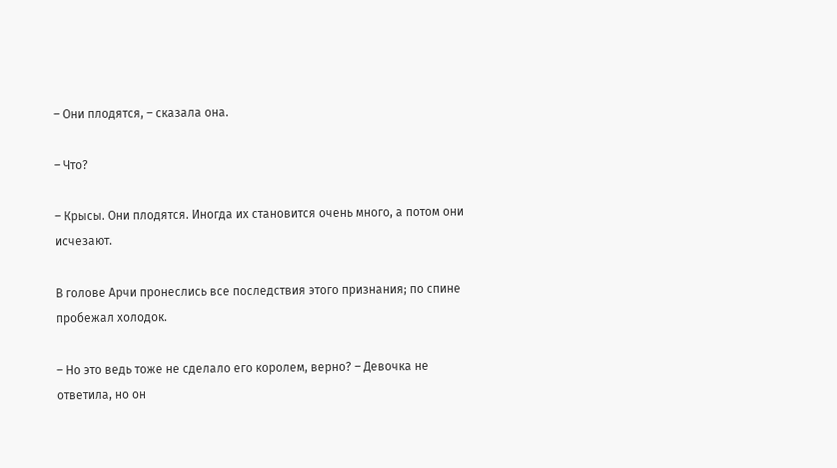– Они плодятся, – сказала она.

– Что?

– Крысы. Они плодятся. Иногда их становится очень много, а потом они исчезают.

В голове Арчи пронеслись все последствия этого признания; по спине пробежал холодок.

– Но это ведь тоже не сделало его королем, верно? – Девочка не ответила, но он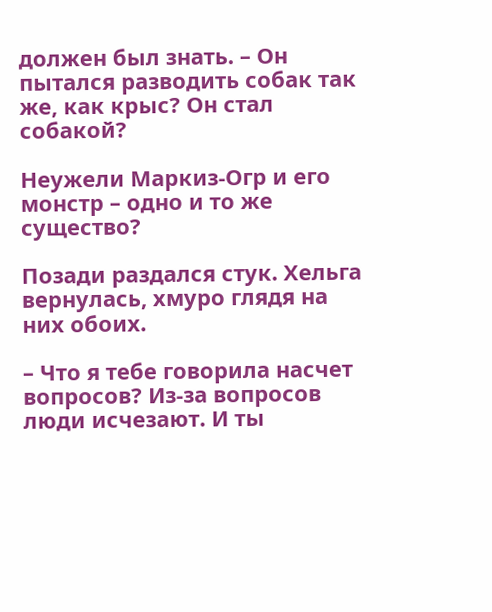должен был знать. – Он пытался разводить собак так же, как крыс? Он стал собакой?

Неужели Маркиз-Огр и его монстр – одно и то же существо?

Позади раздался стук. Хельга вернулась, хмуро глядя на них обоих.

– Что я тебе говорила насчет вопросов? Из-за вопросов люди исчезают. И ты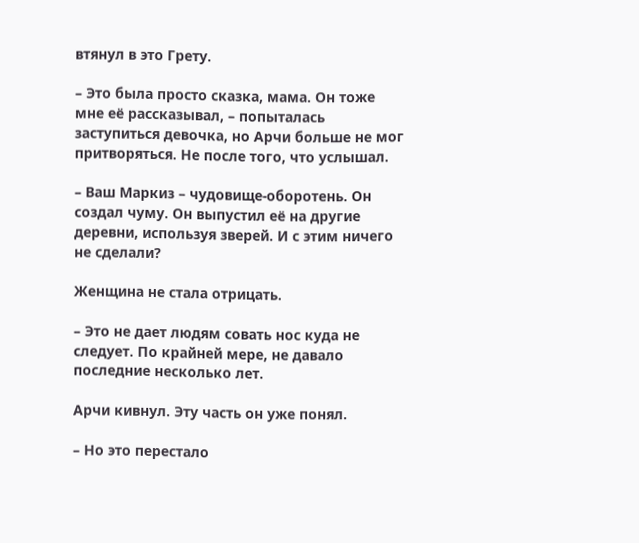втянул в это Грету.

– Это была просто сказка, мама. Он тоже мне её рассказывал, – попыталась заступиться девочка, но Арчи больше не мог притворяться. Не после того, что услышал.

– Ваш Маркиз – чудовище-оборотень. Он создал чуму. Он выпустил её на другие деревни, используя зверей. И с этим ничего не сделали?

Женщина не стала отрицать.

– Это не дает людям совать нос куда не следует. По крайней мере, не давало последние несколько лет.

Арчи кивнул. Эту часть он уже понял.

– Но это перестало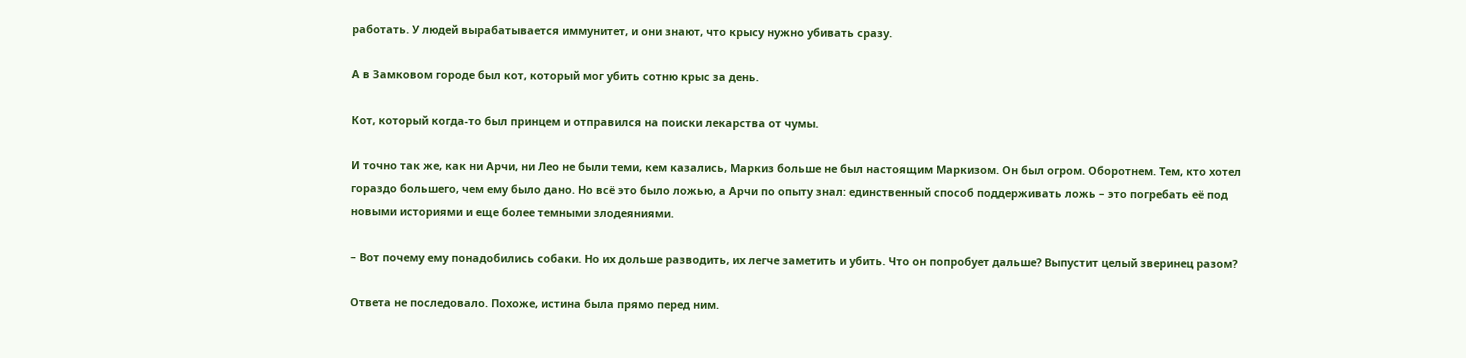работать. У людей вырабатывается иммунитет, и они знают, что крысу нужно убивать сразу.

А в Замковом городе был кот, который мог убить сотню крыс за день.

Кот, который когда-то был принцем и отправился на поиски лекарства от чумы.

И точно так же, как ни Арчи, ни Лео не были теми, кем казались, Маркиз больше не был настоящим Маркизом. Он был огром. Оборотнем. Тем, кто хотел гораздо большего, чем ему было дано. Но всё это было ложью, а Арчи по опыту знал: единственный способ поддерживать ложь – это погребать её под новыми историями и еще более темными злодеяниями.

– Вот почему ему понадобились собаки. Но их дольше разводить, их легче заметить и убить. Что он попробует дальше? Выпустит целый зверинец разом?

Ответа не последовало. Похоже, истина была прямо перед ним.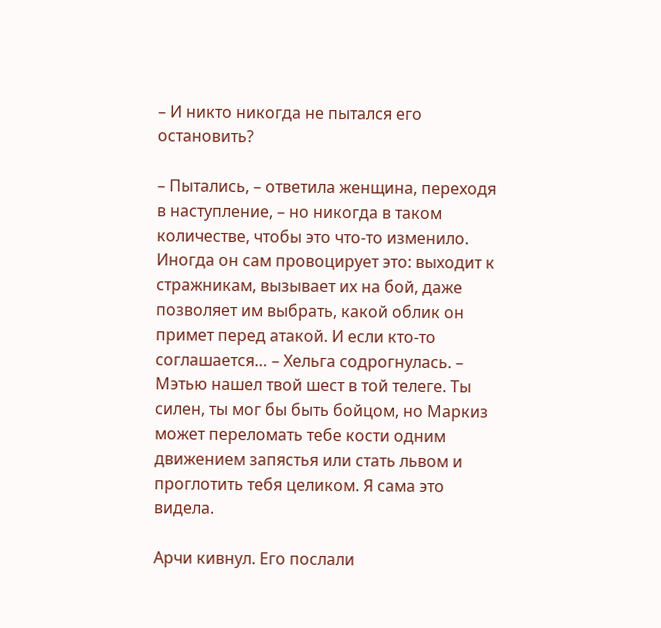– И никто никогда не пытался его остановить?

– Пытались, – ответила женщина, переходя в наступление, – но никогда в таком количестве, чтобы это что-то изменило. Иногда он сам провоцирует это: выходит к стражникам, вызывает их на бой, даже позволяет им выбрать, какой облик он примет перед атакой. И если кто-то соглашается… – Хельга содрогнулась. – Мэтью нашел твой шест в той телеге. Ты силен, ты мог бы быть бойцом, но Маркиз может переломать тебе кости одним движением запястья или стать львом и проглотить тебя целиком. Я сама это видела.

Арчи кивнул. Его послали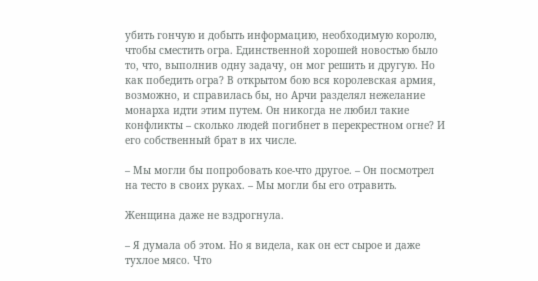убить гончую и добыть информацию, необходимую королю, чтобы сместить огра. Единственной хорошей новостью было то, что, выполнив одну задачу, он мог решить и другую. Но как победить огра? В открытом бою вся королевская армия, возможно, и справилась бы, но Арчи разделял нежелание монарха идти этим путем. Он никогда не любил такие конфликты – сколько людей погибнет в перекрестном огне? И его собственный брат в их числе.

– Мы могли бы попробовать кое-что другое. – Он посмотрел на тесто в своих руках. – Мы могли бы его отравить.

Женщина даже не вздрогнула.

– Я думала об этом. Но я видела, как он ест сырое и даже тухлое мясо. Что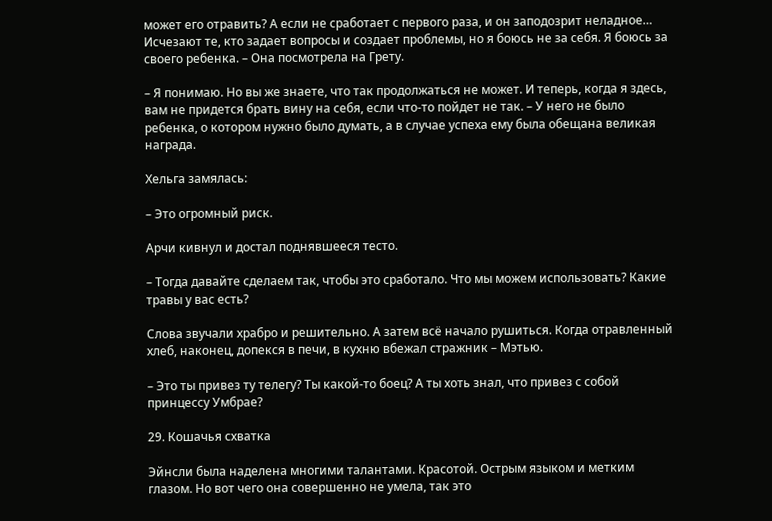может его отравить? А если не сработает с первого раза, и он заподозрит неладное… Исчезают те, кто задает вопросы и создает проблемы, но я боюсь не за себя. Я боюсь за своего ребенка. – Она посмотрела на Грету.

– Я понимаю. Но вы же знаете, что так продолжаться не может. И теперь, когда я здесь, вам не придется брать вину на себя, если что-то пойдет не так. – У него не было ребенка, о котором нужно было думать, а в случае успеха ему была обещана великая награда.

Хельга замялась:

– Это огромный риск.

Арчи кивнул и достал поднявшееся тесто.

– Тогда давайте сделаем так, чтобы это сработало. Что мы можем использовать? Какие травы у вас есть?

Слова звучали храбро и решительно. А затем всё начало рушиться. Когда отравленный хлеб, наконец, допекся в печи, в кухню вбежал стражник – Мэтью.

– Это ты привез ту телегу? Ты какой-то боец? А ты хоть знал, что привез с собой принцессу Умбрае?

29. Кошачья схватка

Эйнсли была наделена многими талантами. Красотой. Острым языком и метким глазом. Но вот чего она совершенно не умела, так это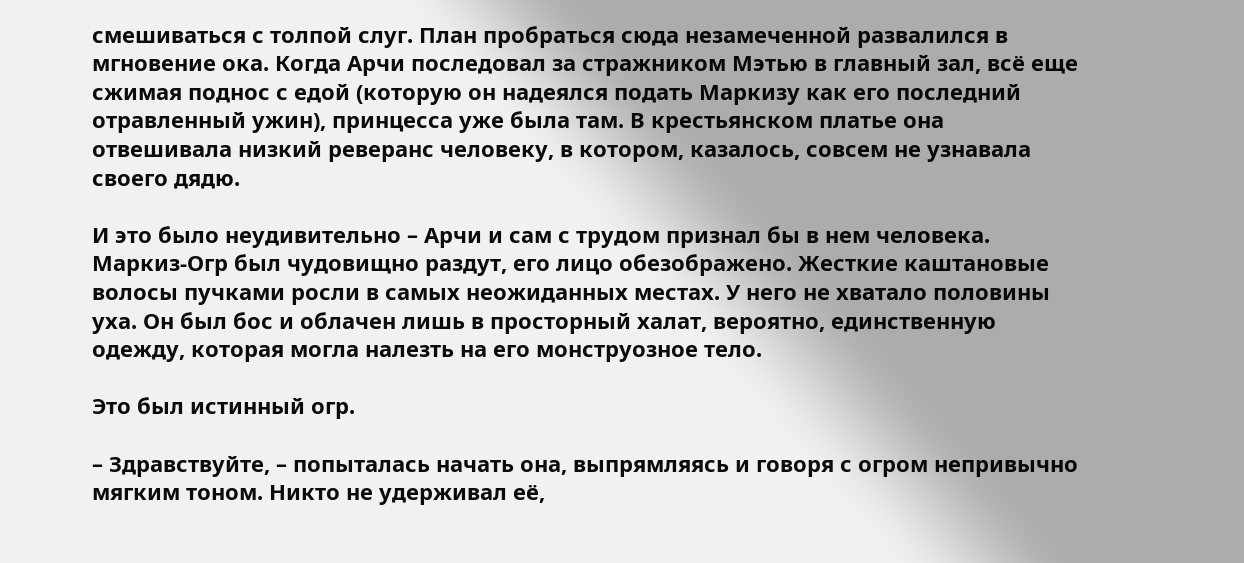смешиваться с толпой слуг. План пробраться сюда незамеченной развалился в мгновение ока. Когда Арчи последовал за стражником Мэтью в главный зал, всё еще сжимая поднос с едой (которую он надеялся подать Маркизу как его последний отравленный ужин), принцесса уже была там. В крестьянском платье она отвешивала низкий реверанс человеку, в котором, казалось, совсем не узнавала своего дядю.

И это было неудивительно – Арчи и сам с трудом признал бы в нем человека. Маркиз-Огр был чудовищно раздут, его лицо обезображено. Жесткие каштановые волосы пучками росли в самых неожиданных местах. У него не хватало половины уха. Он был бос и облачен лишь в просторный халат, вероятно, единственную одежду, которая могла налезть на его монструозное тело.

Это был истинный огр.

– Здравствуйте, – попыталась начать она, выпрямляясь и говоря с огром непривычно мягким тоном. Никто не удерживал её,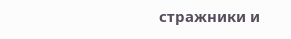стражники и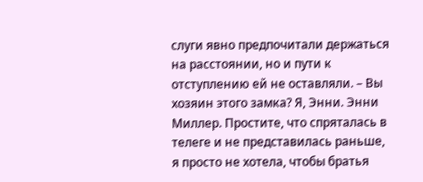слуги явно предпочитали держаться на расстоянии, но и пути к отступлению ей не оставляли. – Вы хозяин этого замка? Я, Энни. Энни Миллер. Простите, что спряталась в телеге и не представилась раньше, я просто не хотела, чтобы братья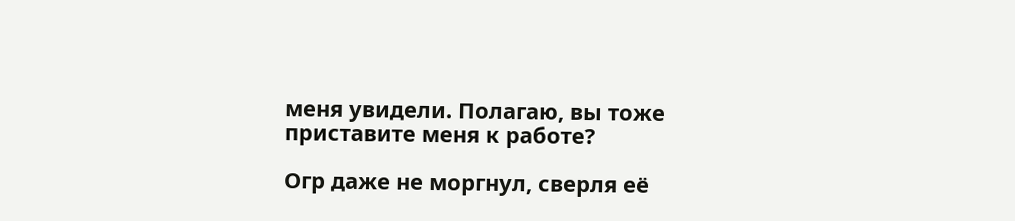меня увидели. Полагаю, вы тоже приставите меня к работе?

Огр даже не моргнул, сверля её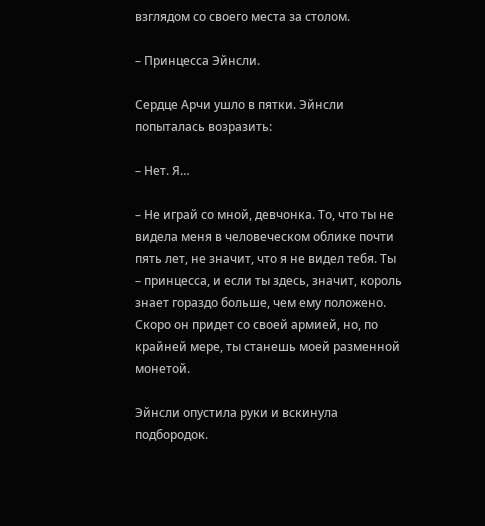взглядом со своего места за столом.

– Принцесса Эйнсли.

Сердце Арчи ушло в пятки. Эйнсли попыталась возразить:

– Нет. Я…

– Не играй со мной, девчонка. То, что ты не видела меня в человеческом облике почти пять лет, не значит, что я не видел тебя. Ты – принцесса, и если ты здесь, значит, король знает гораздо больше, чем ему положено. Скоро он придет со своей армией, но, по крайней мере, ты станешь моей разменной монетой.

Эйнсли опустила руки и вскинула подбородок.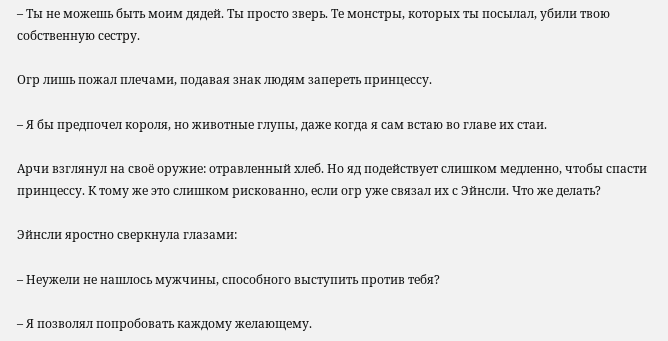– Ты не можешь быть моим дядей. Ты просто зверь. Те монстры, которых ты посылал, убили твою собственную сестру.

Огр лишь пожал плечами, подавая знак людям запереть принцессу.

– Я бы предпочел короля, но животные глупы, даже когда я сам встаю во главе их стаи.

Арчи взглянул на своё оружие: отравленный хлеб. Но яд подействует слишком медленно, чтобы спасти принцессу. К тому же это слишком рискованно, если огр уже связал их с Эйнсли. Что же делать?

Эйнсли яростно сверкнула глазами:

– Неужели не нашлось мужчины, способного выступить против тебя?

– Я позволял попробовать каждому желающему.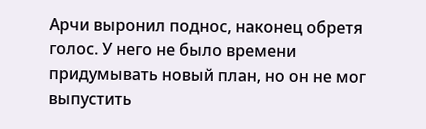Арчи выронил поднос, наконец обретя голос. У него не было времени придумывать новый план, но он не мог выпустить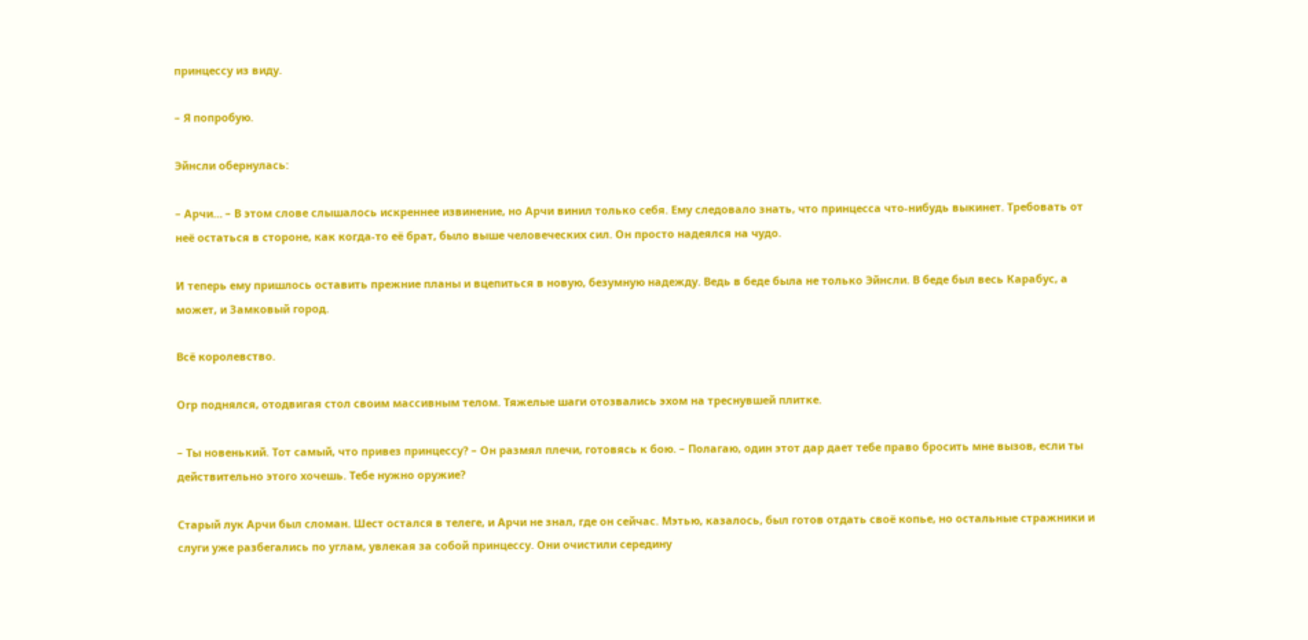принцессу из виду.

– Я попробую.

Эйнсли обернулась:

– Арчи… – В этом слове слышалось искреннее извинение, но Арчи винил только себя. Ему следовало знать, что принцесса что-нибудь выкинет. Требовать от неё остаться в стороне, как когда-то её брат, было выше человеческих сил. Он просто надеялся на чудо.

И теперь ему пришлось оставить прежние планы и вцепиться в новую, безумную надежду. Ведь в беде была не только Эйнсли. В беде был весь Карабус, а может, и Замковый город.

Всё королевство.

Огр поднялся, отодвигая стол своим массивным телом. Тяжелые шаги отозвались эхом на треснувшей плитке.

– Ты новенький. Тот самый, что привез принцессу? – Он размял плечи, готовясь к бою. – Полагаю, один этот дар дает тебе право бросить мне вызов, если ты действительно этого хочешь. Тебе нужно оружие?

Старый лук Арчи был сломан. Шест остался в телеге, и Арчи не знал, где он сейчас. Мэтью, казалось, был готов отдать своё копье, но остальные стражники и слуги уже разбегались по углам, увлекая за собой принцессу. Они очистили середину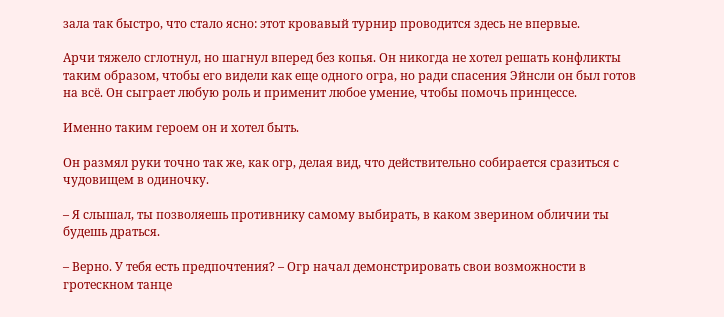зала так быстро, что стало ясно: этот кровавый турнир проводится здесь не впервые.

Арчи тяжело сглотнул, но шагнул вперед без копья. Он никогда не хотел решать конфликты таким образом, чтобы его видели как еще одного огра, но ради спасения Эйнсли он был готов на всё. Он сыграет любую роль и применит любое умение, чтобы помочь принцессе.

Именно таким героем он и хотел быть.

Он размял руки точно так же, как огр, делая вид, что действительно собирается сразиться с чудовищем в одиночку.

– Я слышал, ты позволяешь противнику самому выбирать, в каком зверином обличии ты будешь драться.

– Верно. У тебя есть предпочтения? – Огр начал демонстрировать свои возможности в гротескном танце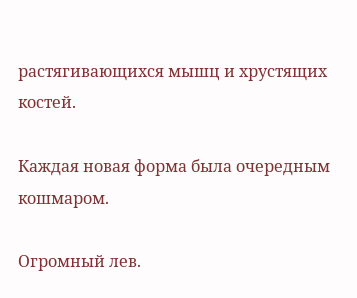растягивающихся мышц и хрустящих костей.

Каждая новая форма была очередным кошмаром.

Огромный лев.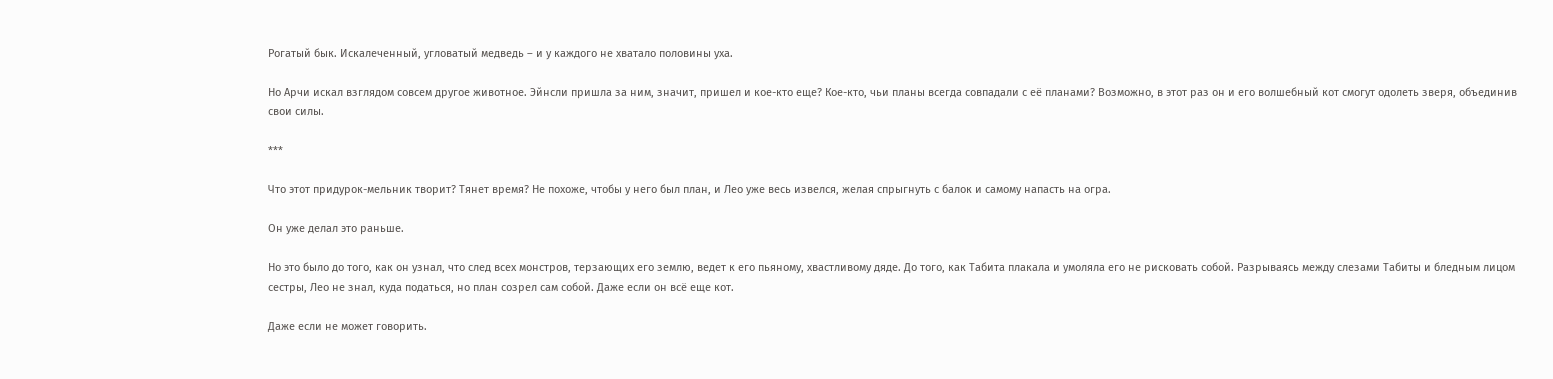Рогатый бык. Искалеченный, угловатый медведь – и у каждого не хватало половины уха.

Но Арчи искал взглядом совсем другое животное. Эйнсли пришла за ним, значит, пришел и кое-кто еще? Кое-кто, чьи планы всегда совпадали с её планами? Возможно, в этот раз он и его волшебный кот смогут одолеть зверя, объединив свои силы.

***

Что этот придурок-мельник творит? Тянет время? Не похоже, чтобы у него был план, и Лео уже весь извелся, желая спрыгнуть с балок и самому напасть на огра.

Он уже делал это раньше.

Но это было до того, как он узнал, что след всех монстров, терзающих его землю, ведет к его пьяному, хвастливому дяде. До того, как Табита плакала и умоляла его не рисковать собой. Разрываясь между слезами Табиты и бледным лицом сестры, Лео не знал, куда податься, но план созрел сам собой. Даже если он всё еще кот.

Даже если не может говорить.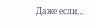Даже если…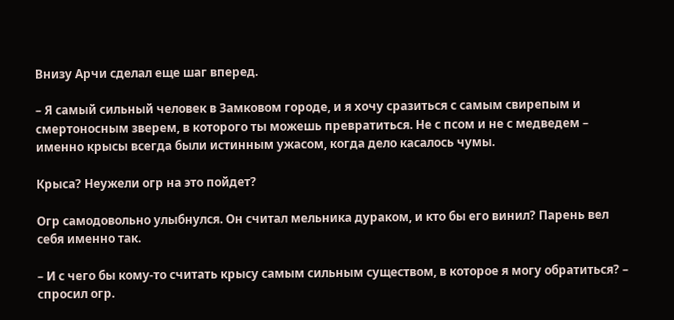Внизу Арчи сделал еще шаг вперед.

– Я самый сильный человек в Замковом городе, и я хочу сразиться с самым свирепым и смертоносным зверем, в которого ты можешь превратиться. Не с псом и не с медведем – именно крысы всегда были истинным ужасом, когда дело касалось чумы.

Крыса? Неужели огр на это пойдет?

Огр самодовольно улыбнулся. Он считал мельника дураком, и кто бы его винил? Парень вел себя именно так.

– И с чего бы кому-то считать крысу самым сильным существом, в которое я могу обратиться? – спросил огр.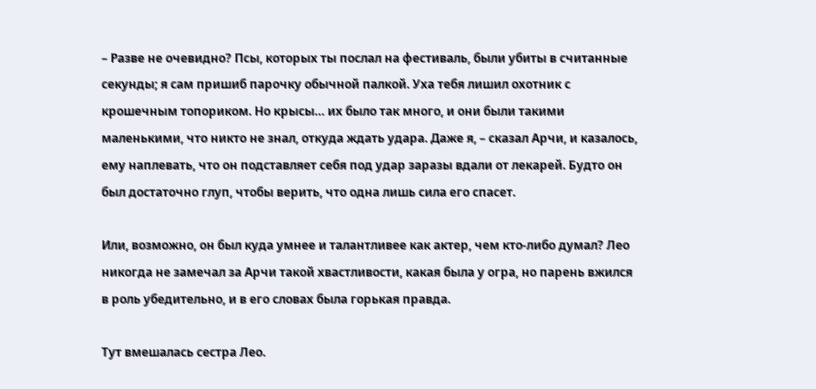– Разве не очевидно? Псы, которых ты послал на фестиваль, были убиты в считанные секунды; я сам пришиб парочку обычной палкой. Уха тебя лишил охотник с крошечным топориком. Но крысы… их было так много, и они были такими маленькими, что никто не знал, откуда ждать удара. Даже я, – сказал Арчи, и казалось, ему наплевать, что он подставляет себя под удар заразы вдали от лекарей. Будто он был достаточно глуп, чтобы верить, что одна лишь сила его спасет.

Или, возможно, он был куда умнее и талантливее как актер, чем кто-либо думал? Лео никогда не замечал за Арчи такой хвастливости, какая была у огра, но парень вжился в роль убедительно, и в его словах была горькая правда.

Тут вмешалась сестра Лео.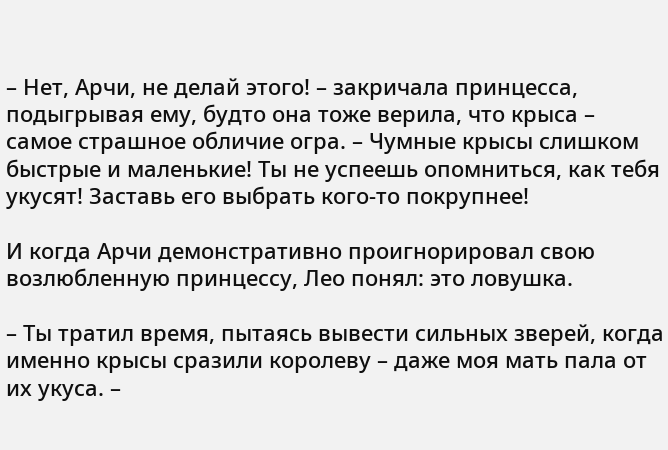– Нет, Арчи, не делай этого! – закричала принцесса, подыгрывая ему, будто она тоже верила, что крыса – самое страшное обличие огра. – Чумные крысы слишком быстрые и маленькие! Ты не успеешь опомниться, как тебя укусят! Заставь его выбрать кого-то покрупнее!

И когда Арчи демонстративно проигнорировал свою возлюбленную принцессу, Лео понял: это ловушка.

– Ты тратил время, пытаясь вывести сильных зверей, когда именно крысы сразили королеву – даже моя мать пала от их укуса. –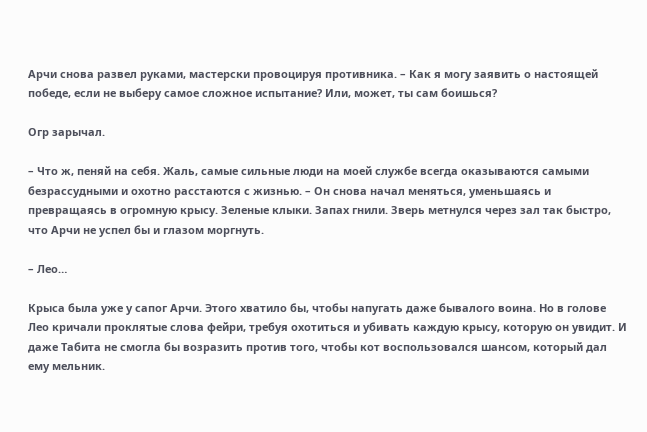Арчи снова развел руками, мастерски провоцируя противника. – Как я могу заявить о настоящей победе, если не выберу самое сложное испытание? Или, может, ты сам боишься?

Огр зарычал.

– Что ж, пеняй на себя. Жаль, самые сильные люди на моей службе всегда оказываются самыми безрассудными и охотно расстаются с жизнью. – Он снова начал меняться, уменьшаясь и превращаясь в огромную крысу. Зеленые клыки. Запах гнили. Зверь метнулся через зал так быстро, что Арчи не успел бы и глазом моргнуть.

– Лео…

Крыса была уже у сапог Арчи. Этого хватило бы, чтобы напугать даже бывалого воина. Но в голове Лео кричали проклятые слова фейри, требуя охотиться и убивать каждую крысу, которую он увидит. И даже Табита не смогла бы возразить против того, чтобы кот воспользовался шансом, который дал ему мельник.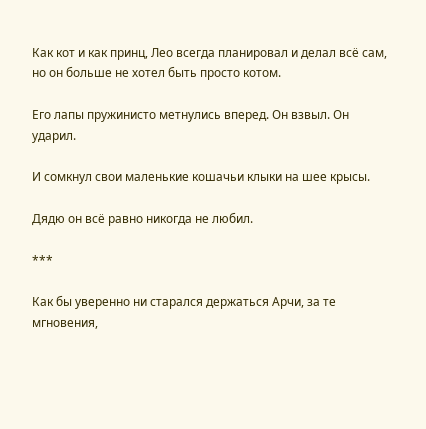Как кот и как принц, Лео всегда планировал и делал всё сам, но он больше не хотел быть просто котом.

Его лапы пружинисто метнулись вперед. Он взвыл. Он ударил.

И сомкнул свои маленькие кошачьи клыки на шее крысы.

Дядю он всё равно никогда не любил.

***

Как бы уверенно ни старался держаться Арчи, за те мгновения,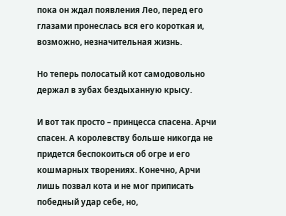пока он ждал появления Лео, перед его глазами пронеслась вся его короткая и, возможно, незначительная жизнь.

Но теперь полосатый кот самодовольно держал в зубах бездыханную крысу.

И вот так просто – принцесса спасена. Арчи спасен. А королевству больше никогда не придется беспокоиться об огре и его кошмарных творениях. Конечно, Арчи лишь позвал кота и не мог приписать победный удар себе, но,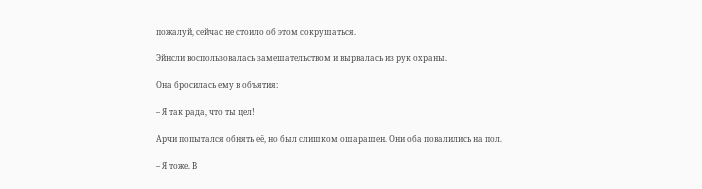пожалуй, сейчас не стоило об этом сокрушаться.

Эйнсли воспользовалась замешательством и вырвалась из рук охраны.

Она бросилась ему в объятия:

– Я так рада, что ты цел!

Арчи попытался обнять её, но был слишком ошарашен. Они оба повалились на пол.

– Я тоже. В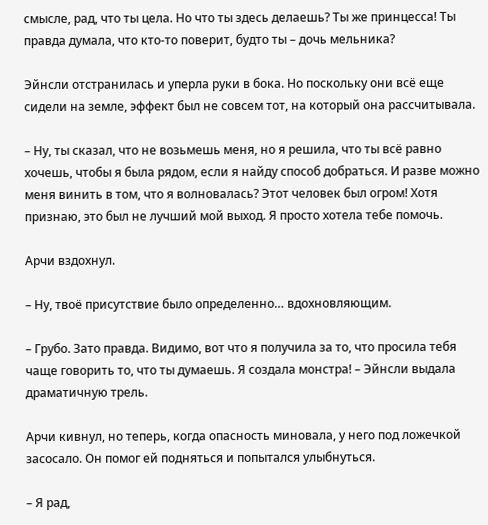смысле, рад, что ты цела. Но что ты здесь делаешь? Ты же принцесса! Ты правда думала, что кто-то поверит, будто ты – дочь мельника?

Эйнсли отстранилась и уперла руки в бока. Но поскольку они всё еще сидели на земле, эффект был не совсем тот, на который она рассчитывала.

– Ну, ты сказал, что не возьмешь меня, но я решила, что ты всё равно хочешь, чтобы я была рядом, если я найду способ добраться. И разве можно меня винить в том, что я волновалась? Этот человек был огром! Хотя признаю, это был не лучший мой выход. Я просто хотела тебе помочь.

Арчи вздохнул.

– Ну, твоё присутствие было определенно… вдохновляющим.

– Грубо. Зато правда. Видимо, вот что я получила за то, что просила тебя чаще говорить то, что ты думаешь. Я создала монстра! – Эйнсли выдала драматичную трель.

Арчи кивнул, но теперь, когда опасность миновала, у него под ложечкой засосало. Он помог ей подняться и попытался улыбнуться.

– Я рад,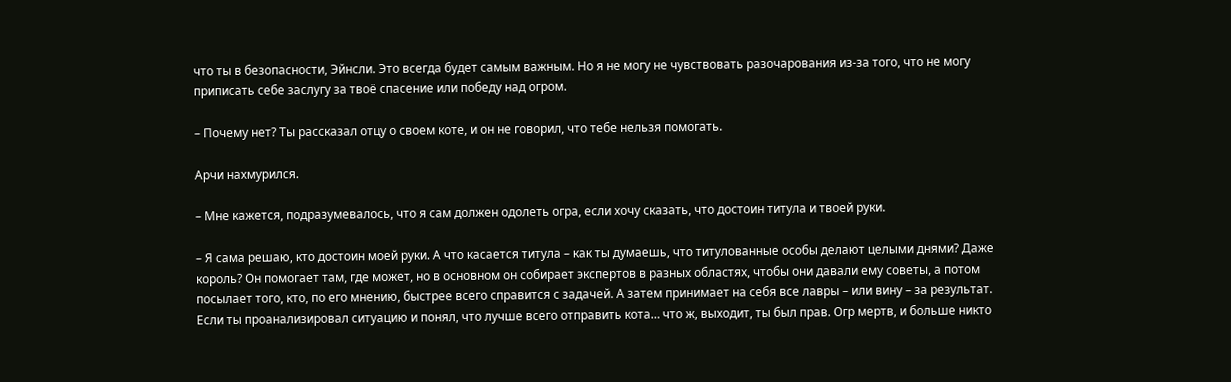что ты в безопасности, Эйнсли. Это всегда будет самым важным. Но я не могу не чувствовать разочарования из-за того, что не могу приписать себе заслугу за твоё спасение или победу над огром.

– Почему нет? Ты рассказал отцу о своем коте, и он не говорил, что тебе нельзя помогать.

Арчи нахмурился.

– Мне кажется, подразумевалось, что я сам должен одолеть огра, если хочу сказать, что достоин титула и твоей руки.

– Я сама решаю, кто достоин моей руки. А что касается титула – как ты думаешь, что титулованные особы делают целыми днями? Даже король? Он помогает там, где может, но в основном он собирает экспертов в разных областях, чтобы они давали ему советы, а потом посылает того, кто, по его мнению, быстрее всего справится с задачей. А затем принимает на себя все лавры – или вину – за результат. Если ты проанализировал ситуацию и понял, что лучше всего отправить кота… что ж, выходит, ты был прав. Огр мертв, и больше никто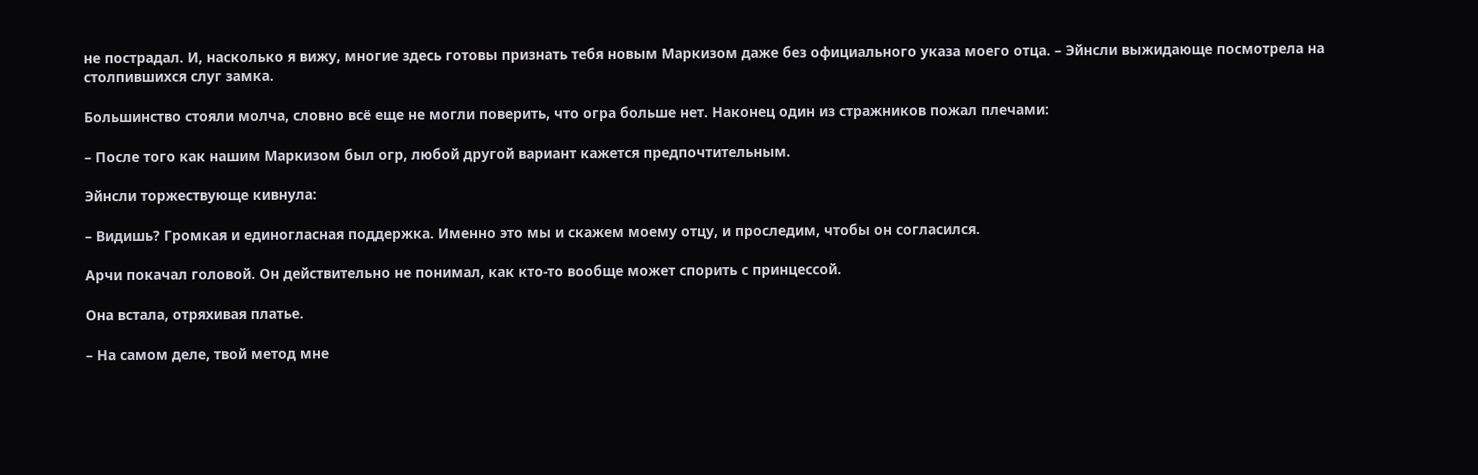не пострадал. И, насколько я вижу, многие здесь готовы признать тебя новым Маркизом даже без официального указа моего отца. – Эйнсли выжидающе посмотрела на столпившихся слуг замка.

Большинство стояли молча, словно всё еще не могли поверить, что огра больше нет. Наконец один из стражников пожал плечами:

– После того как нашим Маркизом был огр, любой другой вариант кажется предпочтительным.

Эйнсли торжествующе кивнула:

– Видишь? Громкая и единогласная поддержка. Именно это мы и скажем моему отцу, и проследим, чтобы он согласился.

Арчи покачал головой. Он действительно не понимал, как кто-то вообще может спорить с принцессой.

Она встала, отряхивая платье.

– На самом деле, твой метод мне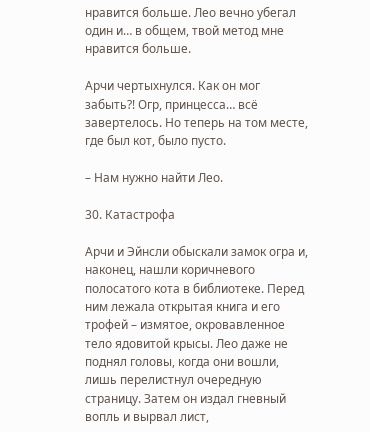нравится больше. Лео вечно убегал один и… в общем, твой метод мне нравится больше.

Арчи чертыхнулся. Как он мог забыть?! Огр, принцесса… всё завертелось. Но теперь на том месте, где был кот, было пусто.

– Нам нужно найти Лео.

30. Катастрофа

Арчи и Эйнсли обыскали замок огра и, наконец, нашли коричневого полосатого кота в библиотеке. Перед ним лежала открытая книга и его трофей – измятое, окровавленное тело ядовитой крысы. Лео даже не поднял головы, когда они вошли, лишь перелистнул очередную страницу. Затем он издал гневный вопль и вырвал лист,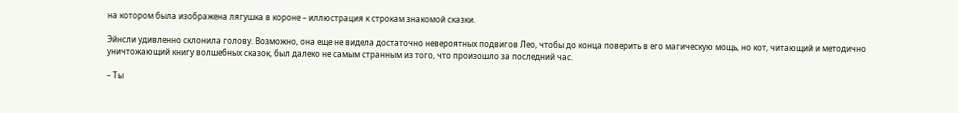на котором была изображена лягушка в короне – иллюстрация к строкам знакомой сказки.

Эйнсли удивленно склонила голову. Возможно, она еще не видела достаточно невероятных подвигов Лео, чтобы до конца поверить в его магическую мощь, но кот, читающий и методично уничтожающий книгу волшебных сказок, был далеко не самым странным из того, что произошло за последний час.

– Ты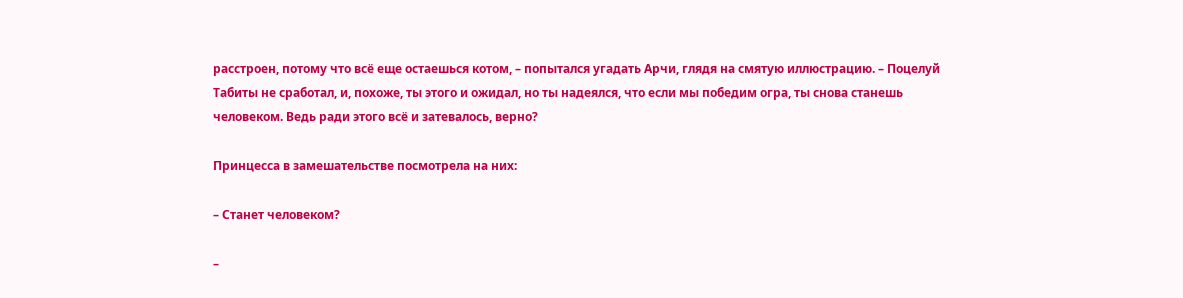расстроен, потому что всё еще остаешься котом, – попытался угадать Арчи, глядя на смятую иллюстрацию. – Поцелуй Табиты не сработал, и, похоже, ты этого и ожидал, но ты надеялся, что если мы победим огра, ты снова станешь человеком. Ведь ради этого всё и затевалось, верно?

Принцесса в замешательстве посмотрела на них:

– Станет человеком?

–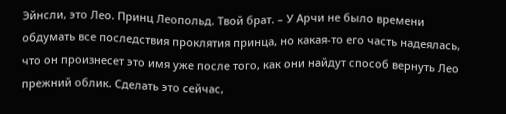Эйнсли, это Лео. Принц Леопольд. Твой брат. – У Арчи не было времени обдумать все последствия проклятия принца, но какая-то его часть надеялась, что он произнесет это имя уже после того, как они найдут способ вернуть Лео прежний облик. Сделать это сейчас,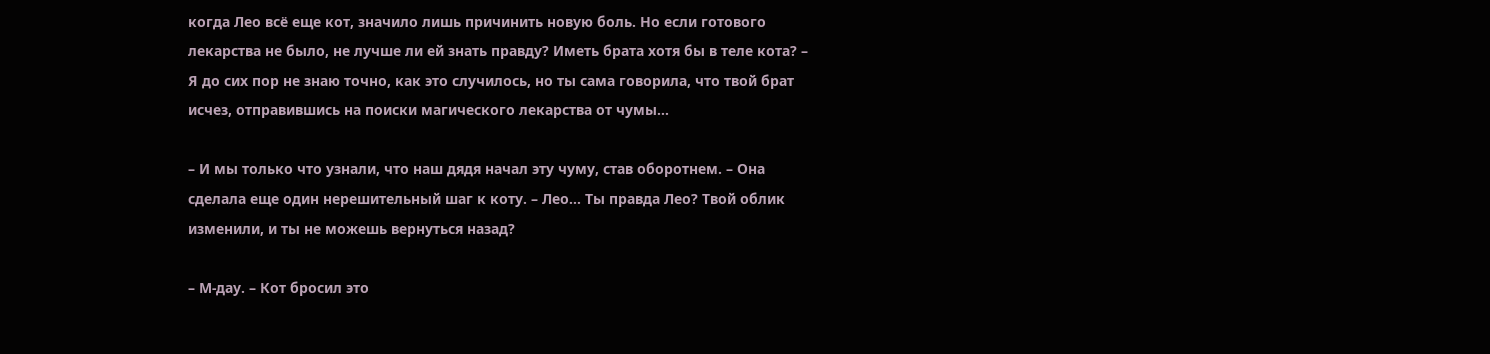когда Лео всё еще кот, значило лишь причинить новую боль. Но если готового лекарства не было, не лучше ли ей знать правду? Иметь брата хотя бы в теле кота? – Я до сих пор не знаю точно, как это случилось, но ты сама говорила, что твой брат исчез, отправившись на поиски магического лекарства от чумы…

– И мы только что узнали, что наш дядя начал эту чуму, став оборотнем. – Она сделала еще один нерешительный шаг к коту. – Лео… Ты правда Лео? Твой облик изменили, и ты не можешь вернуться назад?

– М-дау. – Кот бросил это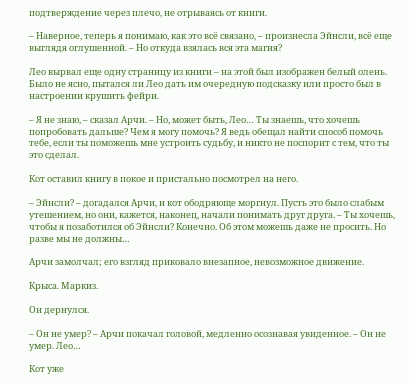подтверждение через плечо, не отрываясь от книги.

– Наверное, теперь я понимаю, как это всё связано, – произнесла Эйнсли, всё еще выглядя оглушенной. – Но откуда взялась вся эта магия?

Лео вырвал еще одну страницу из книги – на этой был изображен белый олень. Было не ясно, пытался ли Лео дать им очередную подсказку или просто был в настроении крушить фейри.

– Я не знаю, – сказал Арчи. – Но, может быть, Лео… Ты знаешь, что хочешь попробовать дальше? Чем я могу помочь? Я ведь обещал найти способ помочь тебе, если ты поможешь мне устроить судьбу, и никто не поспорит с тем, что ты это сделал.

Кот оставил книгу в покое и пристально посмотрел на него.

– Эйнсли? – догадался Арчи, и кот ободряюще моргнул. Пусть это было слабым утешением, но они, кажется, наконец, начали понимать друг друга. – Ты хочешь, чтобы я позаботился об Эйнсли? Конечно. Об этом можешь даже не просить. Но разве мы не должны…

Арчи замолчал; его взгляд приковало внезапное, невозможное движение.

Крыса. Маркиз.

Он дернулся.

– Он не умер? – Арчи покачал головой, медленно осознавая увиденное. – Он не умер. Лео…

Кот уже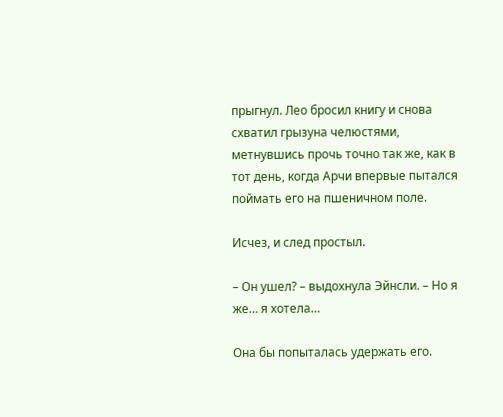прыгнул. Лео бросил книгу и снова схватил грызуна челюстями, метнувшись прочь точно так же, как в тот день, когда Арчи впервые пытался поймать его на пшеничном поле.

Исчез, и след простыл.

– Он ушел? – выдохнула Эйнсли. – Но я же… я хотела…

Она бы попыталась удержать его.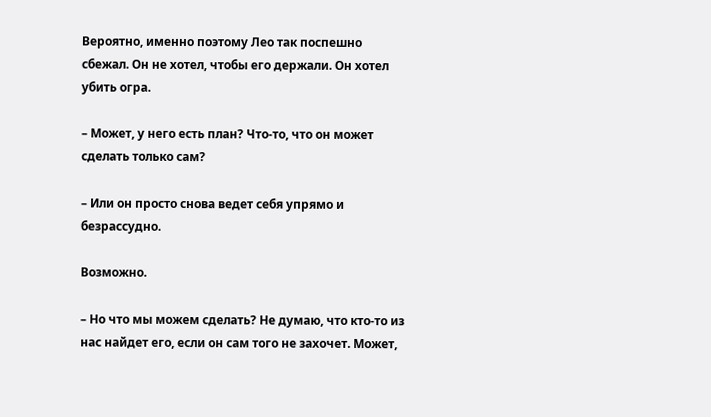Вероятно, именно поэтому Лео так поспешно сбежал. Он не хотел, чтобы его держали. Он хотел убить огра.

– Может, у него есть план? Что-то, что он может сделать только сам?

– Или он просто снова ведет себя упрямо и безрассудно.

Возможно.

– Но что мы можем сделать? Не думаю, что кто-то из нас найдет его, если он сам того не захочет. Может,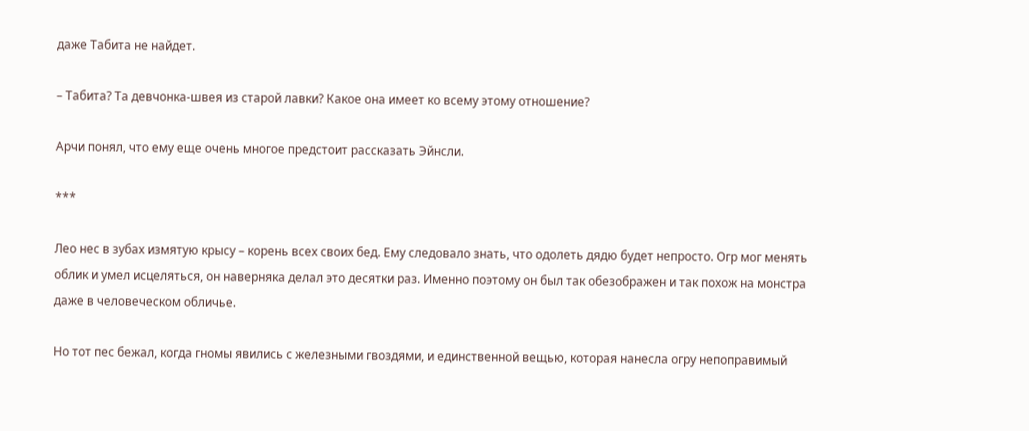даже Табита не найдет.

– Табита? Та девчонка-швея из старой лавки? Какое она имеет ко всему этому отношение?

Арчи понял, что ему еще очень многое предстоит рассказать Эйнсли.

***

Лео нес в зубах измятую крысу – корень всех своих бед. Ему следовало знать, что одолеть дядю будет непросто. Огр мог менять облик и умел исцеляться, он наверняка делал это десятки раз. Именно поэтому он был так обезображен и так похож на монстра даже в человеческом обличье.

Но тот пес бежал, когда гномы явились с железными гвоздями, и единственной вещью, которая нанесла огру непоправимый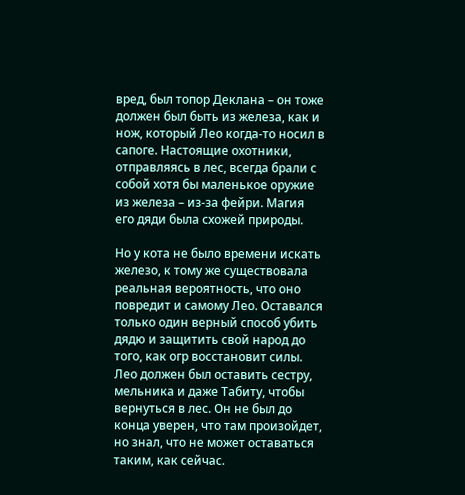вред, был топор Деклана – он тоже должен был быть из железа, как и нож, который Лео когда-то носил в сапоге. Настоящие охотники, отправляясь в лес, всегда брали с собой хотя бы маленькое оружие из железа – из-за фейри. Магия его дяди была схожей природы.

Но у кота не было времени искать железо, к тому же существовала реальная вероятность, что оно повредит и самому Лео. Оставался только один верный способ убить дядю и защитить свой народ до того, как огр восстановит силы. Лео должен был оставить сестру, мельника и даже Табиту, чтобы вернуться в лес. Он не был до конца уверен, что там произойдет, но знал, что не может оставаться таким, как сейчас.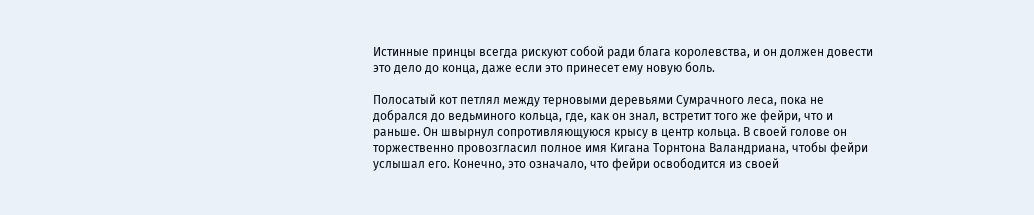Истинные принцы всегда рискуют собой ради блага королевства, и он должен довести это дело до конца, даже если это принесет ему новую боль.

Полосатый кот петлял между терновыми деревьями Сумрачного леса, пока не добрался до ведьминого кольца, где, как он знал, встретит того же фейри, что и раньше. Он швырнул сопротивляющуюся крысу в центр кольца. В своей голове он торжественно провозгласил полное имя Кигана Торнтона Валандриана, чтобы фейри услышал его. Конечно, это означало, что фейри освободится из своей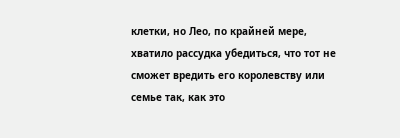клетки, но Лео, по крайней мере, хватило рассудка убедиться, что тот не сможет вредить его королевству или семье так, как это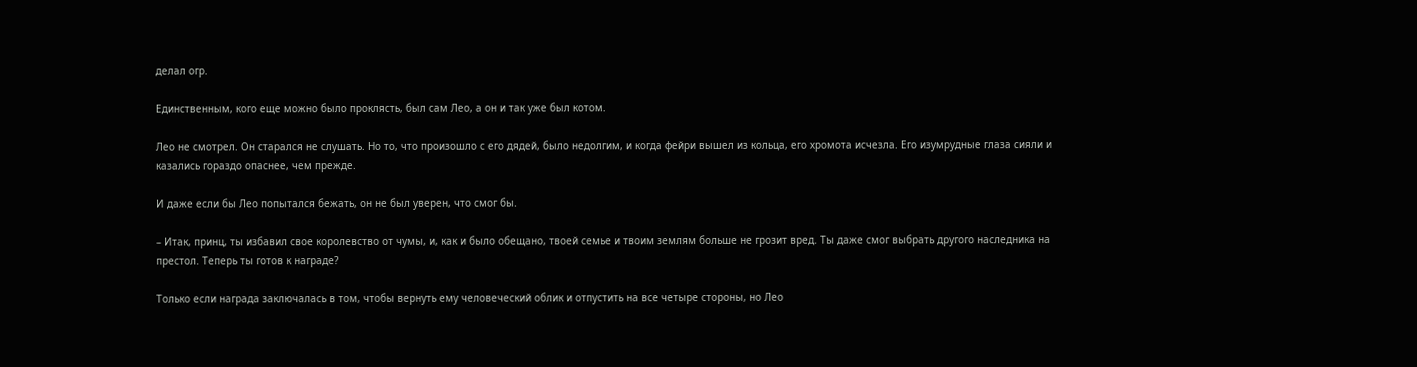делал огр.

Единственным, кого еще можно было проклясть, был сам Лео, а он и так уже был котом.

Лео не смотрел. Он старался не слушать. Но то, что произошло с его дядей, было недолгим, и когда фейри вышел из кольца, его хромота исчезла. Его изумрудные глаза сияли и казались гораздо опаснее, чем прежде.

И даже если бы Лео попытался бежать, он не был уверен, что смог бы.

– Итак, принц, ты избавил свое королевство от чумы, и, как и было обещано, твоей семье и твоим землям больше не грозит вред. Ты даже смог выбрать другого наследника на престол. Теперь ты готов к награде?

Только если награда заключалась в том, чтобы вернуть ему человеческий облик и отпустить на все четыре стороны, но Лео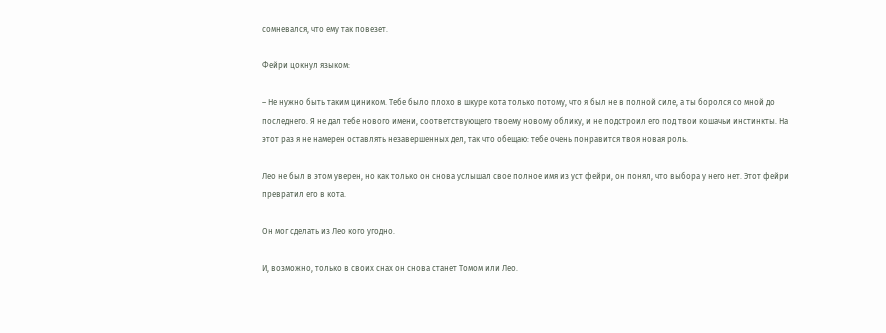сомневался, что ему так повезет.

Фейри цокнул языком:

– Не нужно быть таким циником. Тебе было плохо в шкуре кота только потому, что я был не в полной силе, а ты боролся со мной до последнего. Я не дал тебе нового имени, соответствующего твоему новому облику, и не подстроил его под твои кошачьи инстинкты. На этот раз я не намерен оставлять незавершенных дел, так что обещаю: тебе очень понравится твоя новая роль.

Лео не был в этом уверен, но как только он снова услышал свое полное имя из уст фейри, он понял, что выбора у него нет. Этот фейри превратил его в кота.

Он мог сделать из Лео кого угодно.

И, возможно, только в своих снах он снова станет Томом или Лео.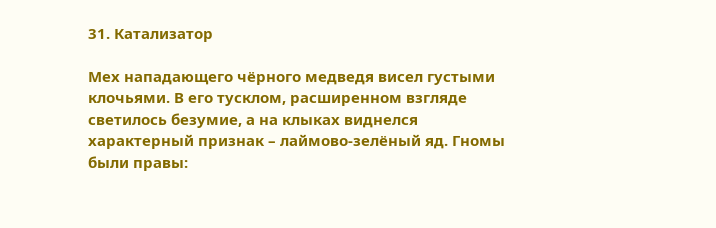31. Катализатор

Мех нападающего чёрного медведя висел густыми клочьями. В его тусклом, расширенном взгляде светилось безумие, а на клыках виднелся характерный признак – лаймово-зелёный яд. Гномы были правы: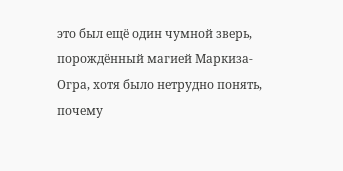это был ещё один чумной зверь, порождённый магией Маркиза-Огра, хотя было нетрудно понять, почему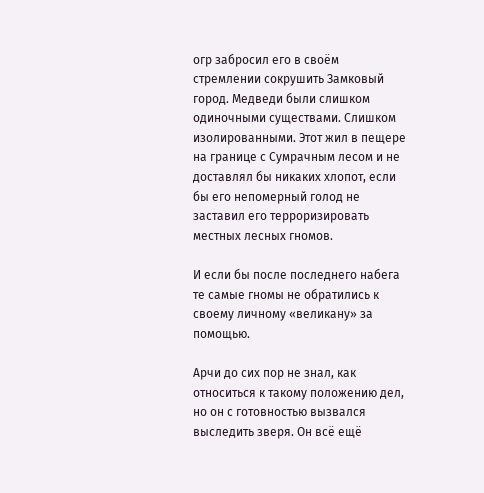огр забросил его в своём стремлении сокрушить Замковый город. Медведи были слишком одиночными существами. Слишком изолированными. Этот жил в пещере на границе с Сумрачным лесом и не доставлял бы никаких хлопот, если бы его непомерный голод не заставил его терроризировать местных лесных гномов.

И если бы после последнего набега те самые гномы не обратились к своему личному «великану» за помощью.

Арчи до сих пор не знал, как относиться к такому положению дел, но он с готовностью вызвался выследить зверя. Он всё ещё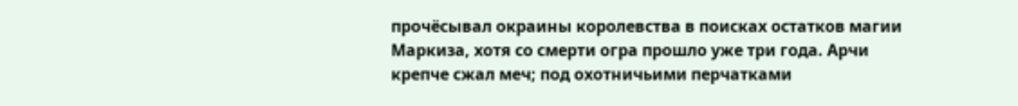прочёсывал окраины королевства в поисках остатков магии Маркиза, хотя со смерти огра прошло уже три года. Арчи крепче сжал меч; под охотничьими перчатками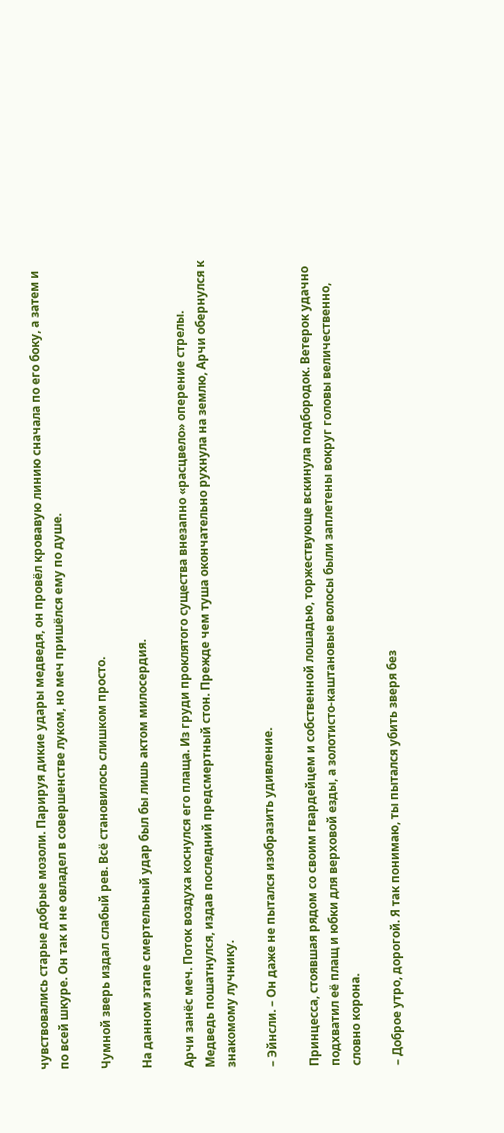чувствовались старые добрые мозоли. Парируя дикие удары медведя, он провёл кровавую линию сначала по его боку, а затем и по всей шкуре. Он так и не овладел в совершенстве луком, но меч пришёлся ему по душе.

Чумной зверь издал слабый рев. Всё становилось слишком просто.

На данном этапе смертельный удар был бы лишь актом милосердия.

Арчи занёс меч. Поток воздуха коснулся его плаща. Из груди проклятого существа внезапно «расцвело» оперение стрелы. Медведь пошатнулся, издав последний предсмертный стон. Прежде чем туша окончательно рухнула на землю, Арчи обернулся к знакомому лучнику.

– Эйнсли. – Он даже не пытался изобразить удивление.

Принцесса, стоявшая рядом со своим гвардейцем и собственной лошадью, торжествующе вскинула подбородок. Ветерок удачно подхватил её плащ и юбки для верховой езды, а золотисто-каштановые волосы были заплетены вокруг головы величественно, словно корона.

– Доброе утро, дорогой. Я так понимаю, ты пытался убить зверя без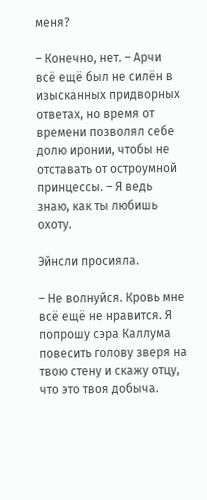меня?

– Конечно, нет. – Арчи всё ещё был не силён в изысканных придворных ответах, но время от времени позволял себе долю иронии, чтобы не отставать от остроумной принцессы. – Я ведь знаю, как ты любишь охоту.

Эйнсли просияла.

– Не волнуйся. Кровь мне всё ещё не нравится. Я попрошу сэра Каллума повесить голову зверя на твою стену и скажу отцу, что это твоя добыча.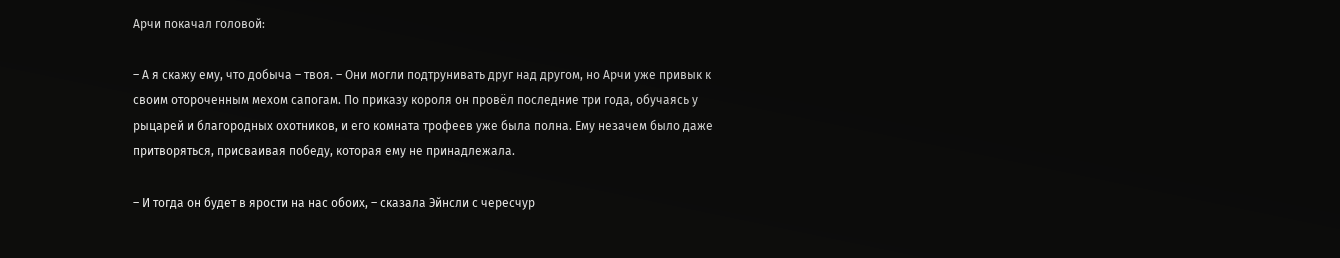Арчи покачал головой:

– А я скажу ему, что добыча – твоя. – Они могли подтрунивать друг над другом, но Арчи уже привык к своим отороченным мехом сапогам. По приказу короля он провёл последние три года, обучаясь у рыцарей и благородных охотников, и его комната трофеев уже была полна. Ему незачем было даже притворяться, присваивая победу, которая ему не принадлежала.

– И тогда он будет в ярости на нас обоих, – сказала Эйнсли с чересчур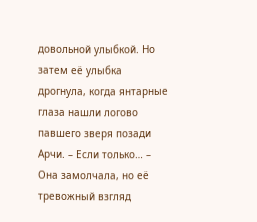довольной улыбкой. Но затем её улыбка дрогнула, когда янтарные глаза нашли логово павшего зверя позади Арчи. – Если только… – Она замолчала, но её тревожный взгляд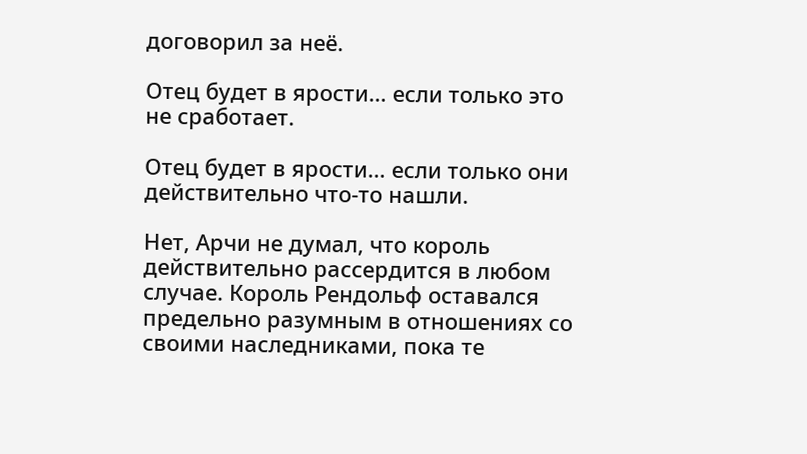договорил за неё.

Отец будет в ярости… если только это не сработает.

Отец будет в ярости… если только они действительно что-то нашли.

Нет, Арчи не думал, что король действительно рассердится в любом случае. Король Рендольф оставался предельно разумным в отношениях со своими наследниками, пока те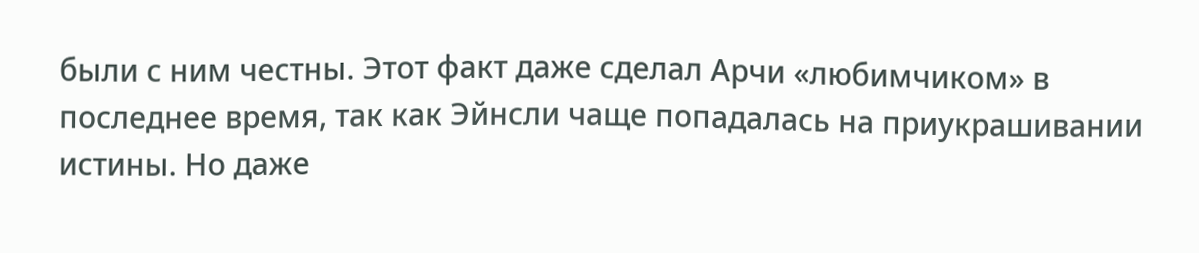были с ним честны. Этот факт даже сделал Арчи «любимчиком» в последнее время, так как Эйнсли чаще попадалась на приукрашивании истины. Но даже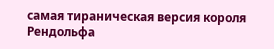самая тираническая версия короля Рендольфа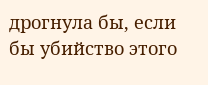дрогнула бы, если бы убийство этого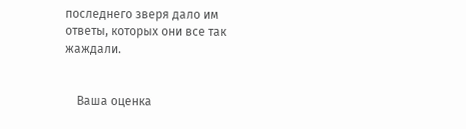последнего зверя дало им ответы, которых они все так жаждали.


    Ваша оценка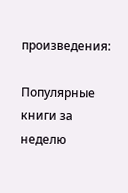произведения:

Популярные книги за неделю